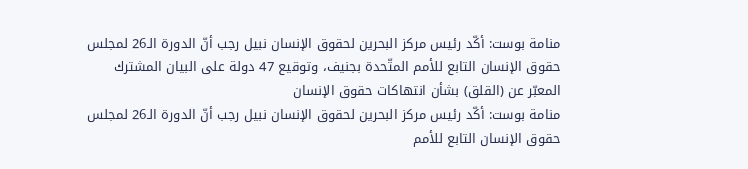منامة بوست: أكّد رئيس مركز البحرين لحقوق الإنسان نبيل رجب أنّ الدورة الـ26 لمجلس حقوق الإنسان التابع للأمم المتّحدة بجنيف، وتوقيع 47 دولة على البيان المشترك المعبّر عن (القلق) بشأن انتهاكات حقوق الإنسان
منامة بوست: أكّد رئيس مركز البحرين لحقوق الإنسان نبيل رجب أنّ الدورة الـ26 لمجلس حقوق الإنسان التابع للأمم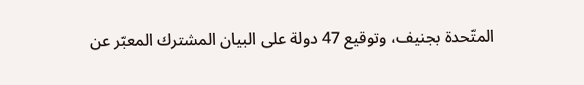المتّحدة بجنيف، وتوقيع 47 دولة على البيان المشترك المعبّر عن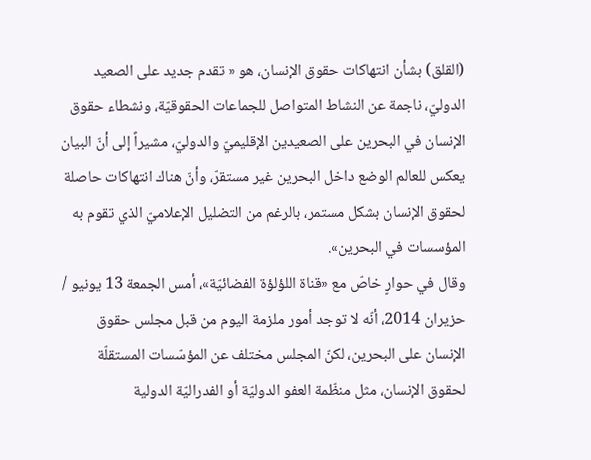(القلق) بشأن انتهاكات حقوق الإنسان، هو « تقدم جديد على الصعيد الدوليّ، ناجمة عن النشاط المتواصل للجماعات الحقوقيّة، ونشطاء حقوق الإنسان في البحرين على الصعيدين الإقليميّ والدوليّ، مشيراً إلى أنّ البيان يعكس للعالم الوضع داخل البحرين غير مستقرّ، وأنّ هناك انتهاكات حاصلة لحقوق الإنسان بشكل مستمر، بالرغم من التضليل الإعلاميّ الذي تقوم به المؤسسات في البحرين».
وقال في حوارٍ خاصّ مع «قناة اللؤلؤة الفضائيّة»، أمس الجمعة 13 يونيو / حزيران 2014، أنّه لا توجد أمور ملزمة اليوم من قبل مجلس حقوق الإنسان على البحرين، لكنّ المجلس مختلف عن المؤسّسات المستقلّة لحقوق الإنسان، مثل منظّمة العفو الدوليّة أو الفدراليّة الدولية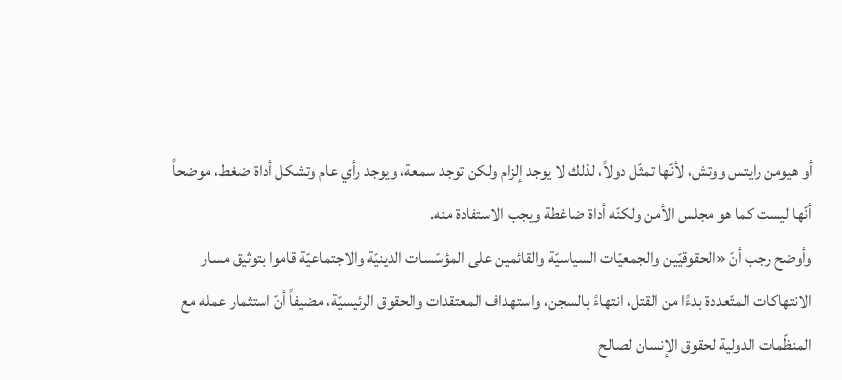أو هيومن رايتس ووتش، لأنّها تمثّل دولاً، لذلك لا يوجد إلزام ولكن توجد سمعة، ويوجد رأي عام وتشكل أداة ضغط، موضحاً أنّها ليست كما هو مجلس الأمن ولكنّه أداة ضاغطة ويجب الاستفادة منه.
وأوضح رجب أنّ «الحقوقيّين والجمعيّات السياسيّة والقائمين على المؤسّسات الدينيّة والاجتماعيّة قاموا بتوثيق مسار الانتهاكات المتّعددة بدءًا من القتل، انتهاءً بالسجن، واستهداف المعتقدات والحقوق الرئيسيّة، مضيفاً أنّ استثمار عمله مع المنظّمات الدولية لحقوق الإنسان لصالح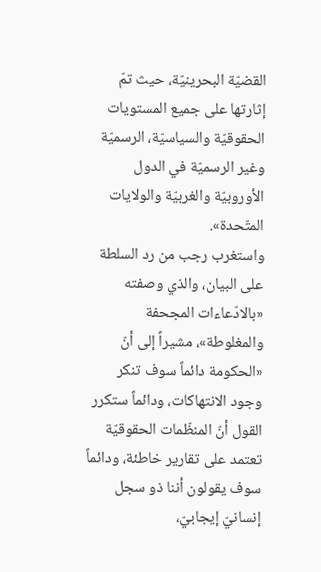القضيّة البحرينيّة، حيث تمّ إثارتها على جميع المستويات الحقوقيّة والسياسيّة، الرسميّة وغير الرسميّة في الدول الأوروبيّة والغربيّة والولايات المتّحدة».
واستغرب رجب من رد السلطة على البيان، والذي وصفته «بالادّعاءات المجحفة والمغلوطة»، مشيراً إلى أنّ «الحكومة دائماً سوف تنكر وجود الانتهاكات، ودائماً ستكرر القول أنّ المنظّمات الحقوقيّة تعتمد على تقارير خاطئة، ودائماً سوف يقولون أننا ذو سجل إنسانيّ إيجابيّ،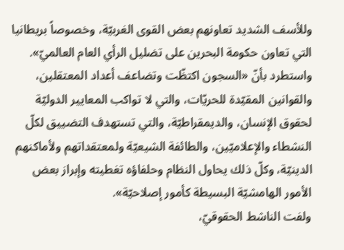وللأسف الشديد تعاونهم بعض القوى الغربيّة، وخصوصاً بريطانيا التي تعاون حكومة البحرين على تضليل الرأي العام العالميّ».
واستطرد بأنّ «السجون اكتظّت وتضاعف أعداد المعتقلين، والقوانين المقيّدة للحريّات، والتي لا تواكب المعايير الدوليّة لحقوق الإنسان، والديمقراطيّة، والتي تستهدف التضييق لكلّ النشطاء والإعلاميّين، والطائفة الشيعيّة ولمعتقداتهم ولأماكنهم الدينيّة، وكلّ ذلك يحاول النظام وحلفاؤه تغطيته وإبراز بعض الأمور الهامشيّة البسيطة كأمور إصلاحيّة».
ولفت الناشط الحقوقيّ،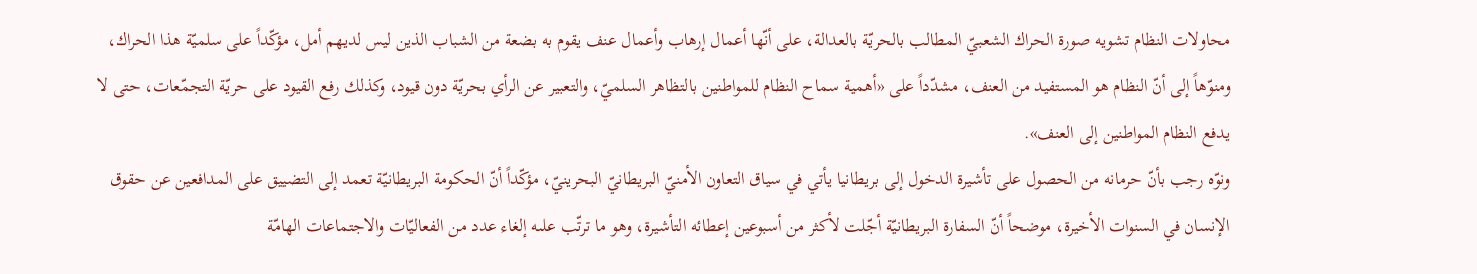محاولات النظام تشويه صورة الحراك الشعبيّ المطالب بالحريّة بالعدالة، على أنّها أعمال إرهاب وأعمال عنف يقوم به بضعة من الشباب الذين ليس لديهم أمل، مؤكّداً على سلميّة هذا الحراك، ومنوّهاً إلى أنّ النظام هو المستفيد من العنف، مشدّداً على «أهمية سماح النظام للمواطنين بالتظاهر السلميّ، والتعبير عن الرأي بحريّة دون قيود، وكذلك رفع القيود على حريّة التجمّعات، حتى لا يدفع النظام المواطنين إلى العنف».
ونوّه رجب بأنّ حرمانه من الحصول على تأشيرة الدخول إلى بريطانيا يأتي في سياق التعاون الأمنيّ البريطانيّ البحرينيّ، مؤكّداً أنّ الحكومة البريطانيّة تعمد إلى التضييق على المدافعين عن حقوق الإنسان في السنوات الأخيرة، موضحاً أنّ السفارة البريطانيّة أجّلت لأكثر من أسبوعين إعطائه التأشيرة، وهو ما ترتّب علىه إلغاء عدد من الفعاليّات والاجتماعات الهامّة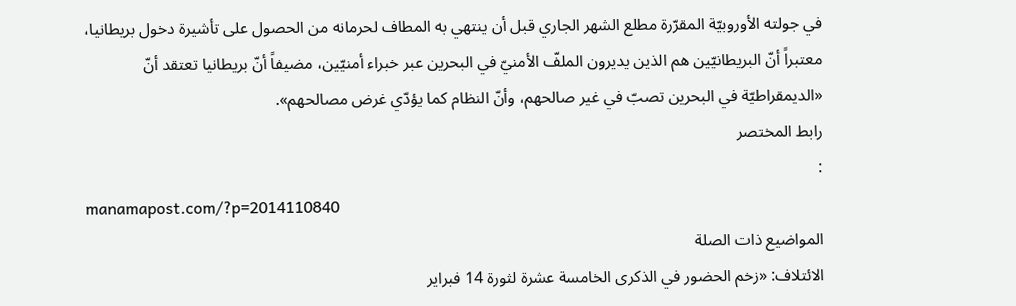في جولته الأوروبيّة المقرّرة مطلع الشهر الجاري قبل أن ينتهي به المطاف لحرمانه من الحصول على تأشيرة دخول بريطانيا، معتبراً أنّ البريطانيّين هم الذين يديرون الملفّ الأمنيّ في البحرين عبر خبراء أمنيّين، مضيفاً أنّ بريطانيا تعتقد أنّ «الديمقراطيّة في البحرين تصبّ في غير صالحهم، وأنّ النظام كما يؤدّي غرض مصالحهم».
رابط المختصر
:
manamapost.com/?p=2014110840
المواضیع ذات الصلة
الائتلاف: «زخم الحضور في الذكرى الخامسة عشرة لثورة 14 فبراير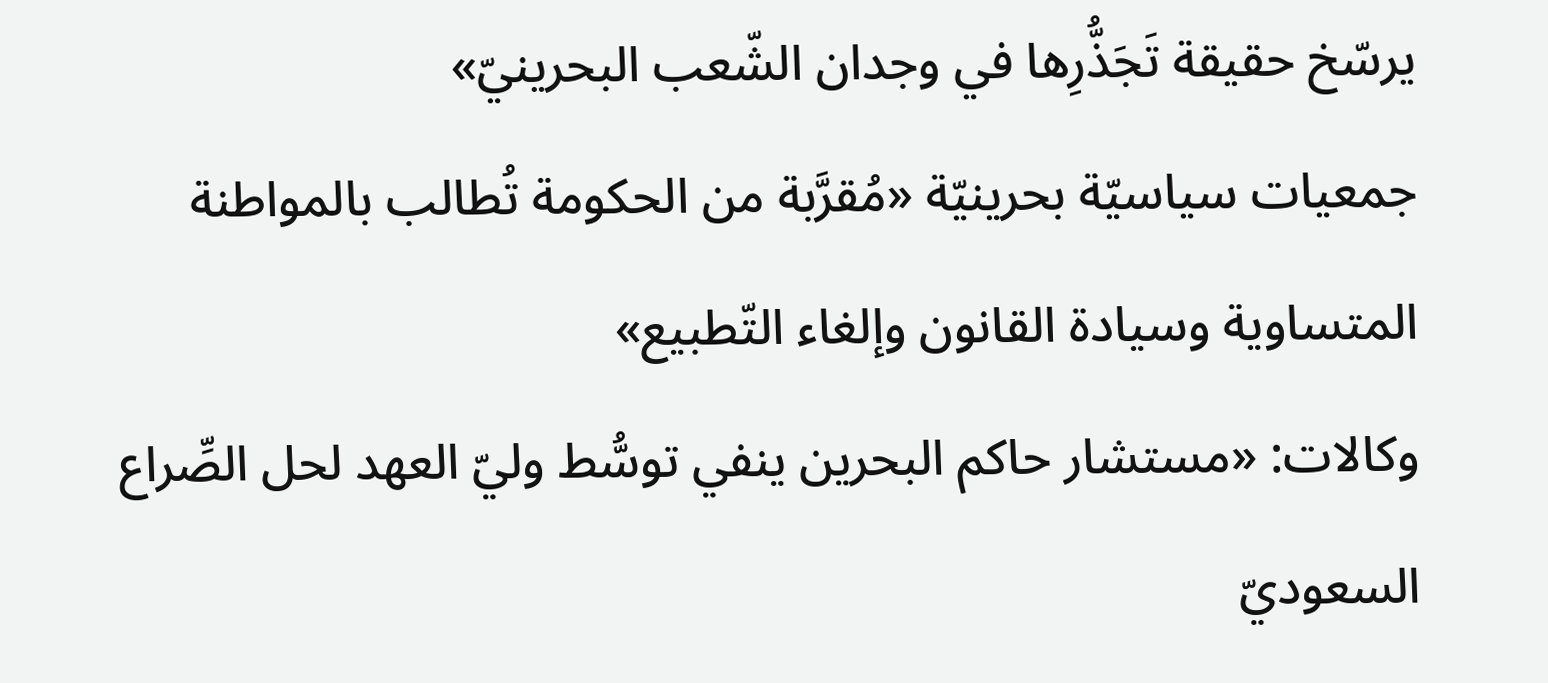يرسّخ حقيقة تَجَذُّرِها في وجدان الشّعب البحرينيّ»
جمعيات سياسيّة بحرينيّة «مُقرَّبة من الحكومة تُطالب بالمواطنة المتساوية وسيادة القانون وإلغاء التّطبيع»
وكالات: «مستشار حاكم البحرين ينفي توسُّط وليّ العهد لحل الصِّراع السعوديّ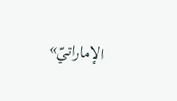الإماراتيّ»